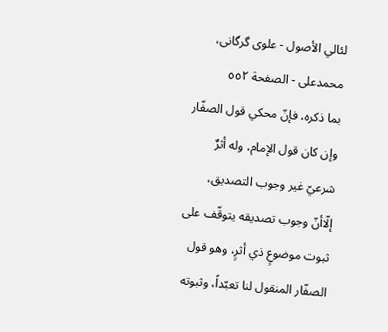لئالي الأصول - علوی گرگانی، محمدعلی - الصفحة ٥٥٢
بما ذكره، فإنّ محكي قول الصفّار وإن كان قول الإمام، وله أثرٌ شرعيّ غير وجوب التصديق، إلّاأنّ وجوب تصديقه يتوقّف على ثبوت موضوعٍ ذي أثرٍ، وهو قول الصفّار المنقول لنا تعبّداً، وثبوته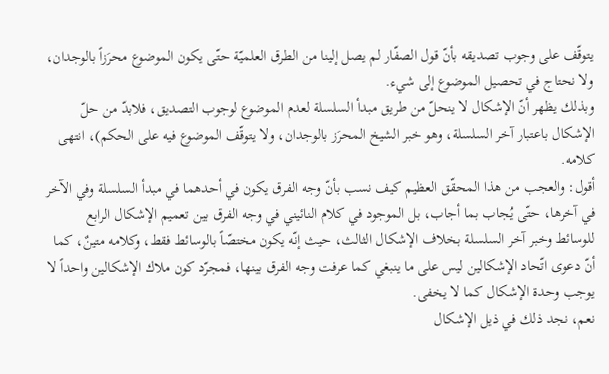يتوقّف على وجوب تصديقه بأنّ قول الصفّار لم يصل إلينا من الطرق العلميّة حتّى يكون الموضوع محرَزاً بالوجدان، ولا نحتاج في تحصيل الموضوع إلى شيء.
وبذلك يظهر أنّ الإشكال لا ينحلّ من طريق مبدأ السلسلة لعدم الموضوع لوجوب التصديق، فلابدّ من حلّ الإشكال باعتبار آخر السلسلة، وهو خبر الشيخ المحرَز بالوجدان، ولا يتوقّف الموضوع فيه على الحكم)، انتهى كلامه.
أقول: والعجب من هذا المحقّق العظيم كيف نسب بأنّ وجه الفرق يكون في أحدهما في مبدأ السلسلة وفي الآخر في آخرها، حتّى يُجاب بما أجاب، بل الموجود في كلام النائيني في وجه الفرق بين تعميم الإشكال الرابع للوسائط وخبر آخر السلسلة بخلاف الإشكال الثالث، حيث إنّه يكون مختصّاً بالوسائط فقط، وكلامه متينٌ، كما أنّ دعوى اتّحاد الإشكالين ليس على ما ينبغي كما عرفت وجه الفرق بينها، فمجرّد كون ملاك الإشكالين واحداً لا يوجب وحدة الإشكال كما لا يخفى.
نعم، نجد ذلك في ذيل الإشكال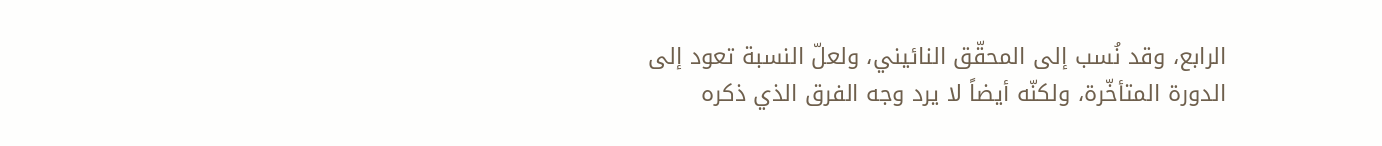الرابع، وقد نُسب إلى المحقّق النائيني، ولعلّ النسبة تعود إلى الدورة المتأخّرة، ولكنّه أيضاً لا يرد وجه الفرق الذي ذكره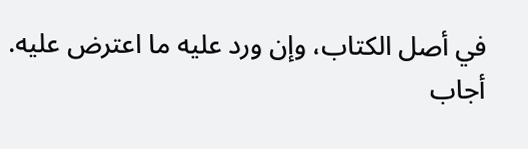في أصل الكتاب، وإن ورد عليه ما اعترض عليه.
أجاب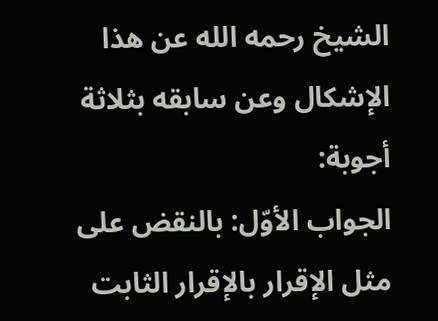الشيخ رحمه الله عن هذا الإشكال وعن سابقه بثلاثة أجوبة:
الجواب الأوّل: بالنقض على مثل الإقرار بالإقرار الثابت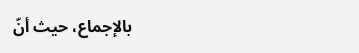بالإجماع، حيث أنّ